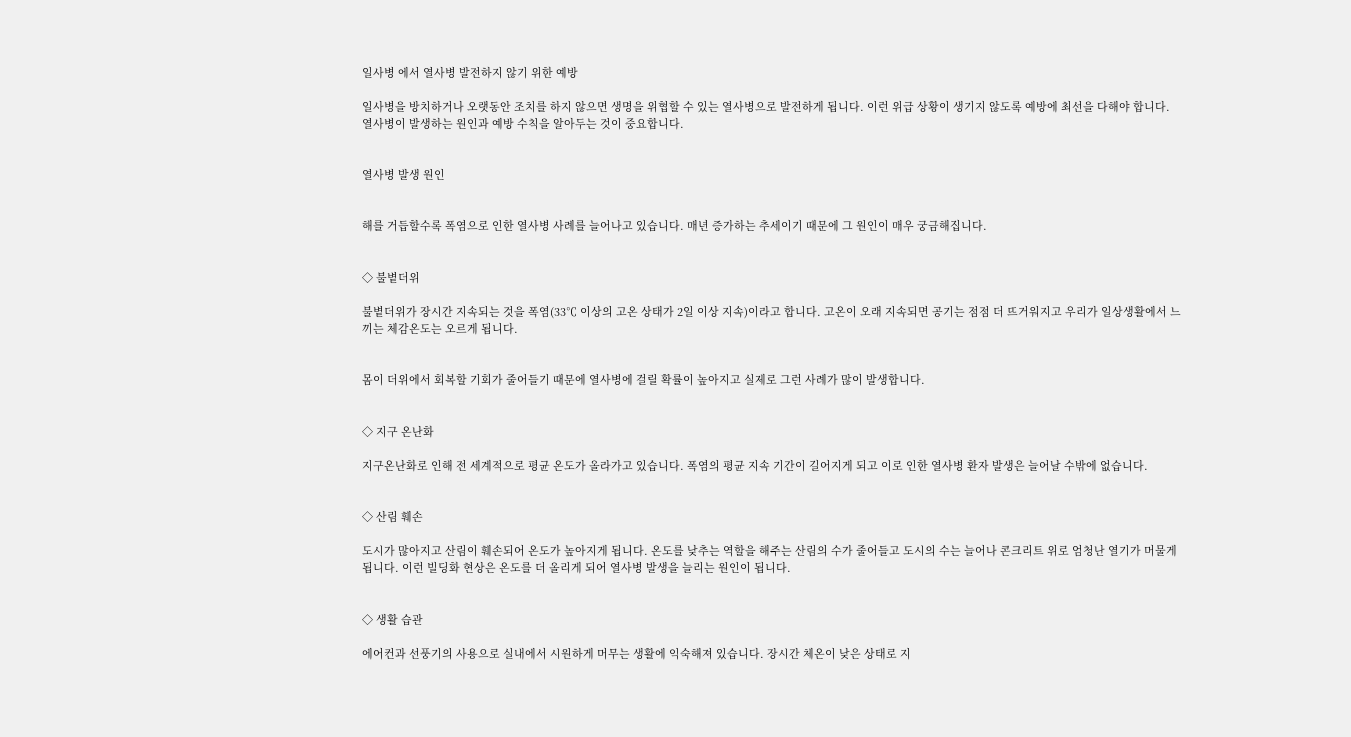일사병 에서 열사병 발전하지 않기 위한 예방

일사병을 방치하거나 오랫동안 조치를 하지 않으면 생명을 위협할 수 있는 열사병으로 발전하게 됩니다. 이런 위급 상황이 생기지 않도록 예방에 최선을 다해야 합니다. 열사병이 발생하는 원인과 예방 수칙을 알아두는 것이 중요합니다.


열사병 발생 원인


해를 거듭할수록 폭염으로 인한 열사병 사례를 늘어나고 있습니다. 매년 증가하는 추세이기 때문에 그 원인이 매우 궁금해집니다.


◇ 불볕더위

불볕더위가 장시간 지속되는 것을 폭염(33℃ 이상의 고온 상태가 2일 이상 지속)이라고 합니다. 고온이 오래 지속되면 공기는 점점 더 뜨거워지고 우리가 일상생활에서 느끼는 체감온도는 오르게 됩니다.


몸이 더위에서 회복할 기회가 줄어들기 때문에 열사병에 걸릴 확률이 높아지고 실제로 그런 사례가 많이 발생합니다.


◇ 지구 온난화

지구온난화로 인해 전 세계적으로 평균 온도가 올라가고 있습니다. 폭염의 평균 지속 기간이 길어지게 되고 이로 인한 열사병 환자 발생은 늘어날 수밖에 없습니다.


◇ 산림 훼손

도시가 많아지고 산림이 훼손되어 온도가 높아지게 됩니다. 온도를 낮추는 역할을 해주는 산림의 수가 줄어들고 도시의 수는 늘어나 콘크리트 위로 엄청난 열기가 머물게 됩니다. 이런 빌딩화 현상은 온도를 더 올리게 되어 열사병 발생을 늘리는 원인이 됩니다.


◇ 생활 습관

에어컨과 선풍기의 사용으로 실내에서 시원하게 머무는 생활에 익숙해져 있습니다. 장시간 체온이 낮은 상태로 지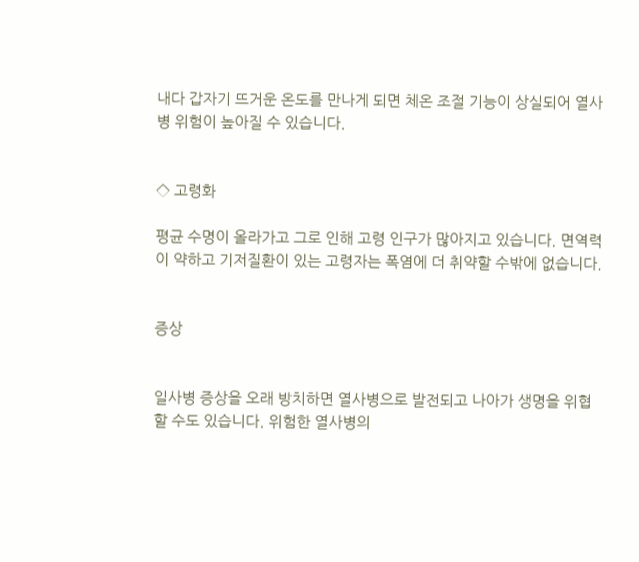내다 갑자기 뜨거운 온도를 만나게 되면 체온 조절 기능이 상실되어 열사병 위험이 높아질 수 있습니다.


◇ 고령화

평균 수명이 올라가고 그로 인해 고령 인구가 많아지고 있습니다. 면역력이 약하고 기저질환이 있는 고령자는 폭염에 더 취약할 수밖에 없습니다.


증상


일사병 증상을 오래 방치하면 열사병으로 발전되고 나아가 생명을 위협할 수도 있습니다. 위험한 열사병의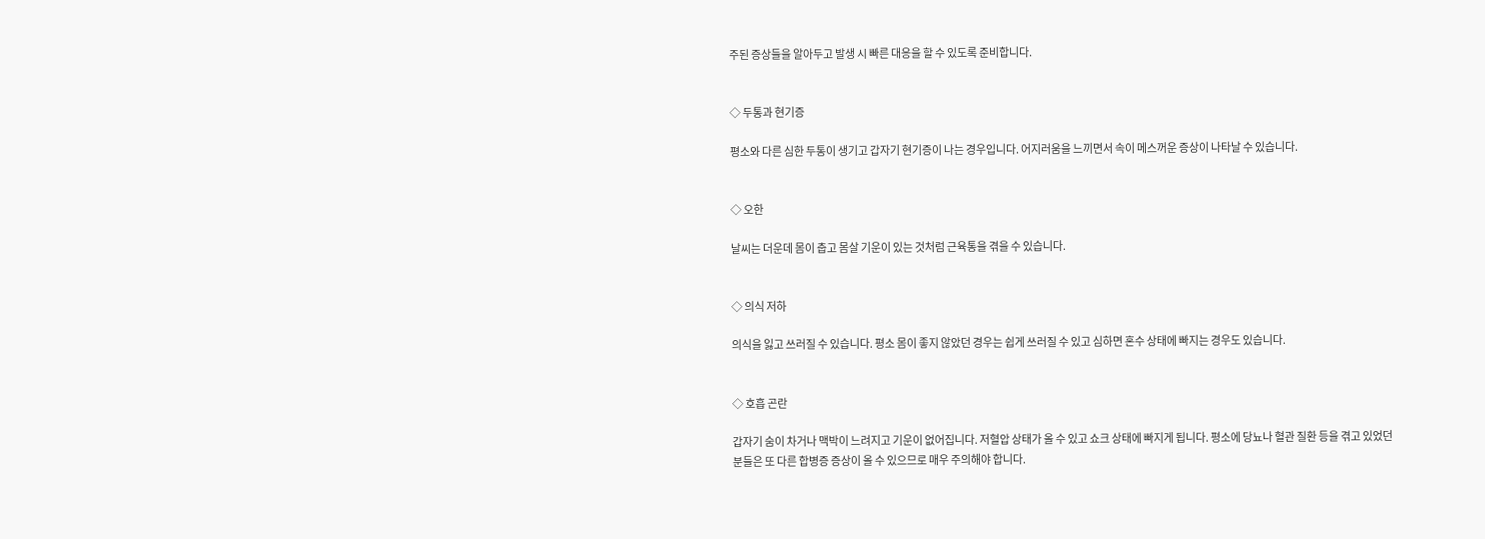주된 증상들을 알아두고 발생 시 빠른 대응을 할 수 있도록 준비합니다.


◇ 두통과 현기증

평소와 다른 심한 두통이 생기고 갑자기 현기증이 나는 경우입니다. 어지러움을 느끼면서 속이 메스꺼운 증상이 나타날 수 있습니다.


◇ 오한

날씨는 더운데 몸이 춥고 몸살 기운이 있는 것처럼 근육통을 겪을 수 있습니다.


◇ 의식 저하

의식을 잃고 쓰러질 수 있습니다. 평소 몸이 좋지 않았던 경우는 쉽게 쓰러질 수 있고 심하면 혼수 상태에 빠지는 경우도 있습니다.


◇ 호흡 곤란

갑자기 숨이 차거나 맥박이 느려지고 기운이 없어집니다. 저혈압 상태가 올 수 있고 쇼크 상태에 빠지게 됩니다. 평소에 당뇨나 혈관 질환 등을 겪고 있었던 분들은 또 다른 합병증 증상이 올 수 있으므로 매우 주의해야 합니다.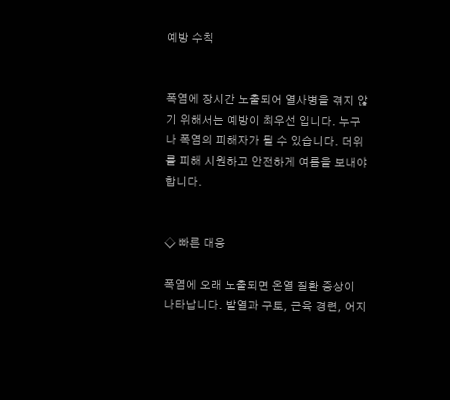예방 수칙


폭염에 장시간 노출되어 열사병을 겪지 않기 위해서는 예방이 최우선 입니다. 누구나 폭염의 피해자가 될 수 있습니다. 더위를 피해 시원하고 안전하게 여름을 보내야 합니다.


◇ 빠른 대응

폭염에 오래 노출되면 온열 질환 증상이 나타납니다. 발열과 구토, 근육 경련, 어지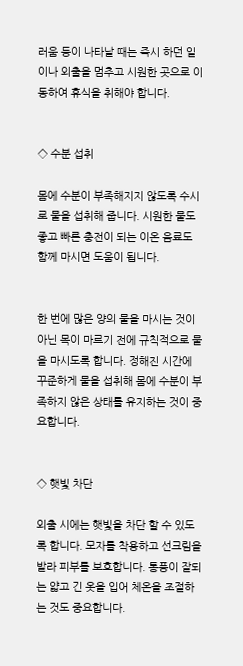러움 등이 나타날 때는 즉시 하던 일이나 외출을 멈추고 시원한 곳으로 이동하여 휴식을 취해야 합니다.


◇ 수분 섭취

몸에 수분이 부족해지지 않도록 수시로 물을 섭취해 줍니다. 시원한 물도 좋고 빠른 충전이 되는 이온 음료도 함께 마시면 도움이 됩니다.


한 번에 많은 양의 물을 마시는 것이 아닌 목이 마르기 전에 규칙적으로 물을 마시도록 합니다. 정해진 시간에 꾸준하게 물을 섭취해 몸에 수분이 부족하지 않은 상태를 유지하는 것이 중요합니다.


◇ 햇빛 차단

외출 시에는 햇빛을 차단 할 수 있도록 합니다. 모자를 착용하고 선크림을 발라 피부를 보호합니다. 통풍이 잘되는 얇고 긴 옷을 입어 체온을 조절하는 것도 중요합니다.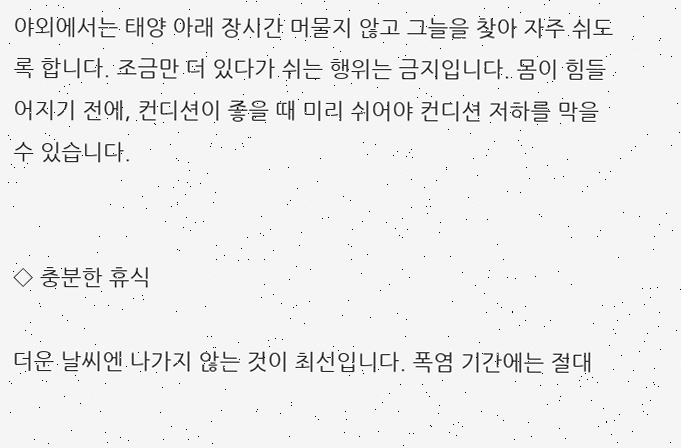야외에서는 태양 아래 장시간 머물지 않고 그늘을 찾아 자주 쉬도록 합니다. 조금만 더 있다가 쉬는 행위는 금지입니다. 몸이 힘들어지기 전에, 컨디션이 좋을 때 미리 쉬어야 컨디션 저하를 막을 수 있습니다.


◇ 충분한 휴식

더운 날씨엔 나가지 않는 것이 최선입니다. 폭염 기간에는 절대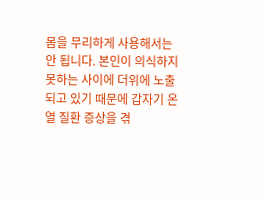몸을 무리하게 사용해서는 안 됩니다. 본인이 의식하지 못하는 사이에 더위에 노출되고 있기 때문에 갑자기 온열 질환 증상을 겪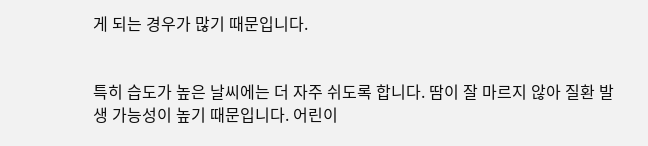게 되는 경우가 많기 때문입니다.


특히 습도가 높은 날씨에는 더 자주 쉬도록 합니다. 땀이 잘 마르지 않아 질환 발생 가능성이 높기 때문입니다. 어린이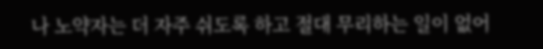나 노약자는 더 자주 쉬도록 하고 절대 무리하는 일이 없어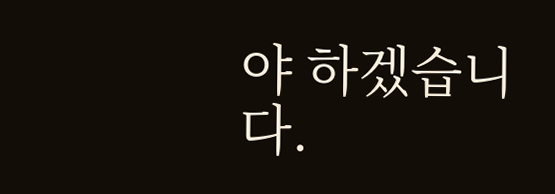야 하겠습니다.